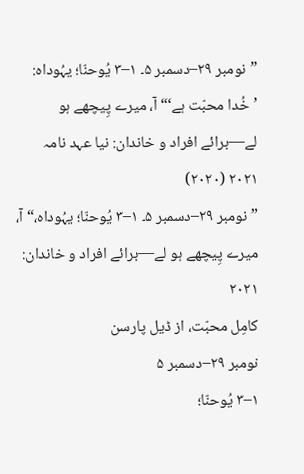”نومبر ۲۹–دسمبر ۵۔ ۱–۳ یُوحنّا؛ یہُوداہ: ’خُدا محبّت ہے‘“ آ، میرے پِیچھے ہو لے—برائے افراد و خاندان: نیا عہد نامہ ۲۰۲۱ (۲۰۲۰)
”نومبر ۲۹–دسمبر ۵۔ ۱–۳ یُوحنّا؛ یہُوداہ،“ آ، میرے پِیچھے ہو لے—برائے افراد و خاندان: ۲۰۲۱
کامِل محبّت، از ڈیل پارسن
نومبر ۲۹–دسمبر ۵
۱–۳ یُوحنّا؛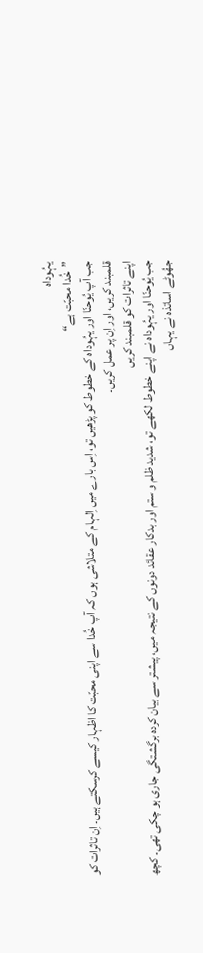یہُوداہ
”خُدا محبّت ہے“
جب آپ یُوحنّا اور یہُوداہ کے خطوط کو پڑھیں تو، اِس بارے میں اِلہام کے متلاشی ہوں کہ آپ خُدا سے اپنی محبّت کا اظہار کیسے کرسکتے ہیں۔ اِن تاثرات کو قلمبند کریں، اور اِن پر عمل کریں۔
اپنے تاثرات کو قلمبند کریں
جب یُوحنّا اور یہُوداہ نے اپنے خطوط لکھے تو، شدید ظلم و ستم اور بدکار عقائد دونوں کے نتیجہ میں، پیشتر سے بیان کردہ برگشتگی جاری ہو چکی تھی۔ کچھ جھُوٹے اساتذہ نے یہاں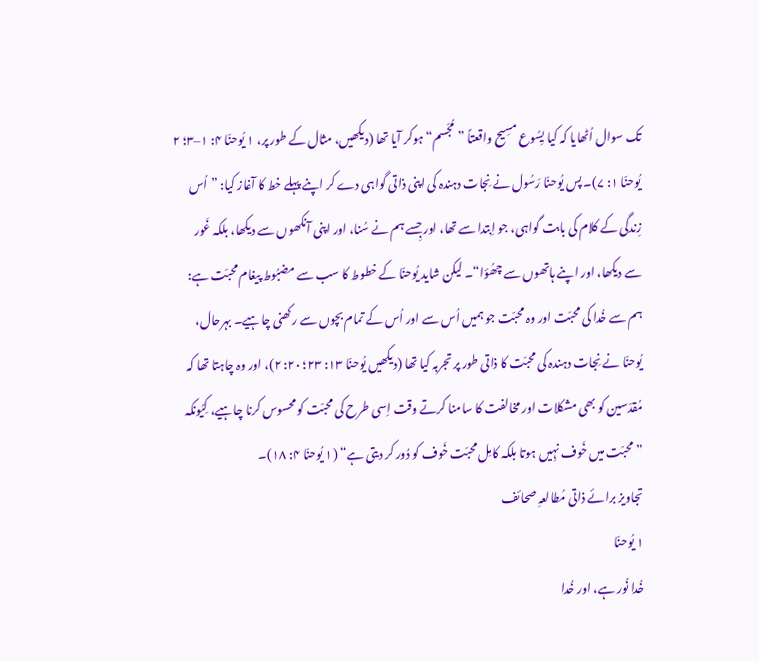تک سوال اُٹھایا کہ کیا یِسُوع مسِیح واقعتاً ”مُجّسم“ ہوکر آیا تھا (دیکھیں، مثال کے طور پر، ۱ یُوحنّا ۴: ۱–۳؛ ۲ یُوحنّا ۱: ۷)۔ پس یُوحنّا رَسُول نے نِجات دہندہ کی اپنی ذاتی گواہی دے کر اپنے پہلے خط کا آغاز کیا: ”اُس زِندگی کے کلام کی بابت گواہی، جو اِبتدا سے تھا، اور جِسے ہم نے سُنا، اور اپنی آنکھوں سے دیکھا، بلکہ غَور سے دیکھا، اور اپنے ہاتھوں سے چھُؤا“۔ لیکن شاید یُوحنّا کے خطوط کا سب سے مضبُوط پیغام محبّت ہے: ہم سے خُدا کی محبّت اور وہ محبّت جو ہمیں اُس سے اور اُس کے تمام بچوں سے رکھنی چاہیے۔ بہرحال، یُوحنّا نے نِجات دہندہ کی محبّت کا ذاتی طور پر تجربہ کیا تھا (دیکھیں یُوحنّا ۱۳: ۲۳؛ ۲۰: ۲)، اور وہ چاہتا تھا کہ مُقدّسین کو بھی مشکلات اور مخالفت کا سامنا کرتے وقت اِسی طرح کی محبّت کو محسوس کرنا چاہیے، کِیُونکہ ”محبّت میں خَوف نہِیں ہوتا بلکہ کامِل محبّت خَوف کو دُور کر دیتی ہے“ (۱ یُوحنّا ۴: ۱۸)۔
تجاویز برائے ذاتی مُطالعہِ صحائف
۱ یُوحنّا
خُدا نُور ہے، اور خُدا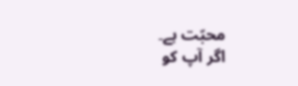محبّت ہے۔
اگر آپ کو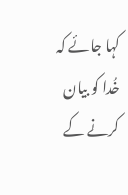کہا جائے کہ خُدا کو بیان کرنے کے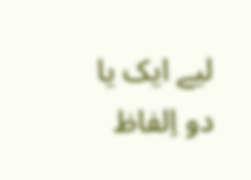لیے ایک یا دو اِلفاظ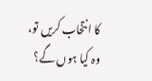کا انتخاب کریں تو، وہ کیا ہوں گے؟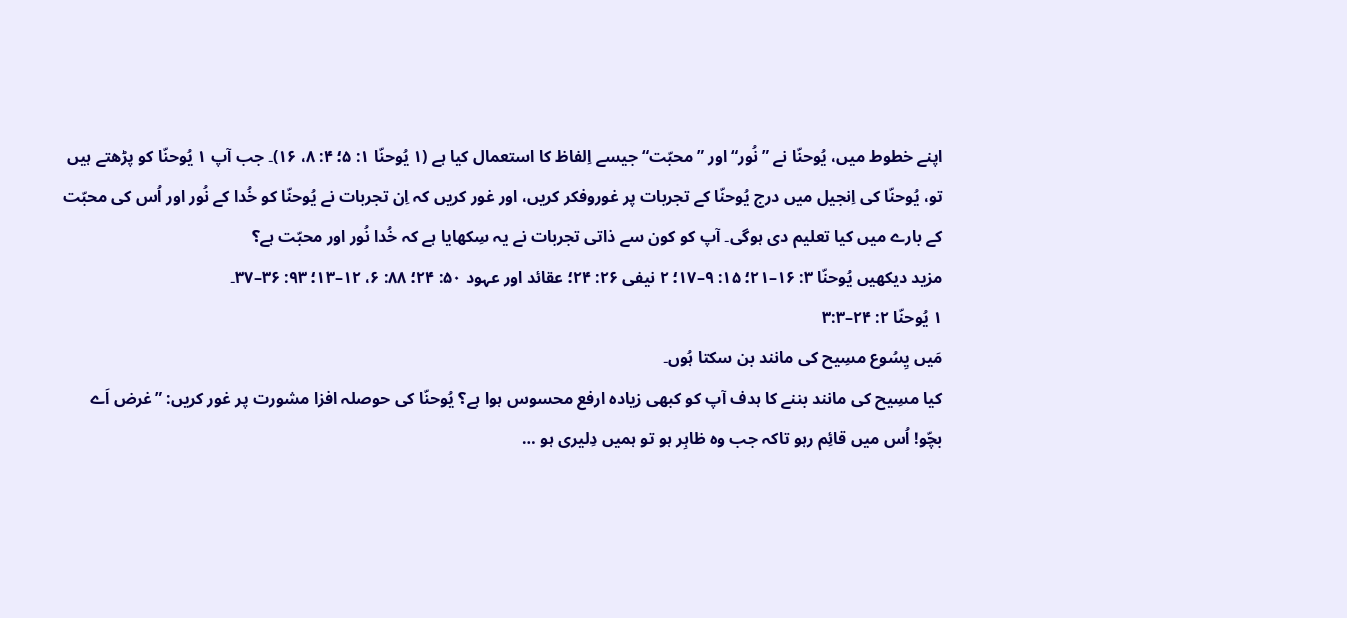اپنے خطوط میں، یُوحنّا نے ”نُور“ اور ”محبّت“ جیسے اِلفاظ کا استعمال کیا ہے (۱ یُوحنّا ۱: ۵؛ ۴: ۸، ۱۶)۔ جب آپ ۱ یُوحنّا کو پڑھتے ہیں تو، یُوحنّا کی اِنجیل میں درج یُوحنّا کے تجربات پر غوروفکر کریں، اور غور کریں کہ اِن تجربات نے یُوحنّا کو خُدا کے نُور اور اُس کی محبّت کے بارے میں کیا تعلیم دی ہوگی۔ آپ کو کون سے ذاتی تجربات نے یہ سِکھایا ہے کہ خُدا نُور اور محبّت ہے؟
مزید دیکھیں یُوحنّا ۳: ۱۶–۲۱؛ ۱۵: ۹–۱۷؛ ۲ نیفی ۲۶: ۲۴؛ عقائد اور عہود ۵۰: ۲۴؛ ۸۸: ۶، ۱۲–۱۳؛ ۹۳: ۳۶–۳۷۔
۱ یُوحنّا ۲: ۲۴–۳:۳
مَیں یِسُوع مسِیح کی مانند بن سکتا ہُوں۔
کیا مسِیح کی مانند بننے کا ہدف آپ کو کبھی زیادہ ارفع محسوس ہوا ہے؟ یُوحنّا کی حوصلہ افزا مشورت پر غور کریں: ”غرض اَے بچّو! اُس میں قائِم رہو تاکہ جب وہ ظاہِر ہو تو ہمیں دِلیری ہو …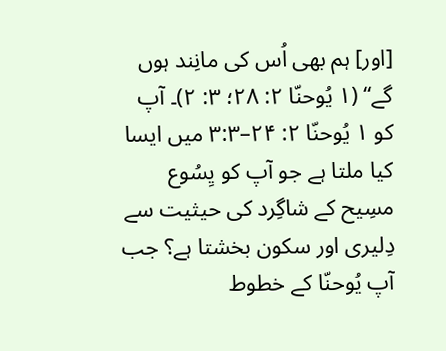[اور] ہم بھی اُس کی مانِند ہوں گے“ (۱ یُوحنّا ۲: ۲۸؛ ۳: ۲)۔ آپ کو ۱ یُوحنّا ۲: ۲۴–۳:۳ میں ایسا کیا ملتا ہے جو آپ کو یِسُوع مسِیح کے شاگِرد کی حیثیت سے دِلیری اور سکون بخشتا ہے؟ جب آپ یُوحنّا کے خطوط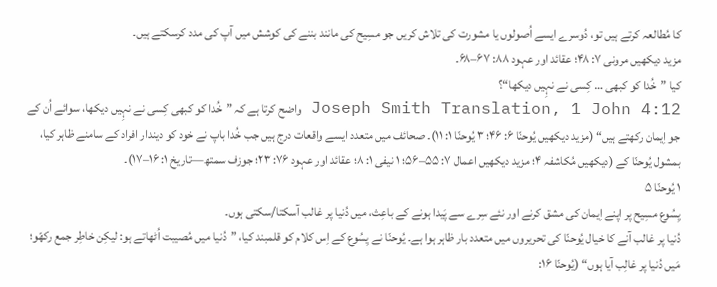کا مُطالعہ کرتے ہیں تو، دُوسرے ایسے اُصولوں یا مشورت کی تلاش کریں جو مسِیح کی مانند بننے کی کوشش میں آپ کی مدد کرسکتے ہیں۔
مزید دیکھیں مرونی ۷: ۴۸؛ عقائد اور عہود ۸۸: ۶۷–۶۸۔
کیا ”خُدا کو کبھی … کِسی نے نہِیں دیکھا“؟
Joseph Smith Translation, 1 John 4:12 واضح کرتا ہے کہ ”خُدا کو کبھی کِسی نے نہِیں دیکھا، سوائے اُن کے جو اِیمان رکھتے ہیں“ (مزید دیکھیں یُوحنّا ۶: ۴۶؛ ۳ یُوحنّا ۱: ۱۱)۔ صحائف میں متعدد ایسے واقعات درج ہیں جب خُدا باپ نے خود کو دیندار افراد کے سامنے ظاہر کیا، بمشول یُوحنّا کے (دیکھیں مُکاشفہ ۴؛ مزید دیکھیں اعمال ۷: ۵۵–۵۶؛ ۱ نیفی ۱: ۸؛ عقائد اور عہود ۷۶: ۲۳؛ جوزف سمتھ—تاریخ ۱: ۱۶–۱۷)۔
۱ یُوحنّا ۵
یِسُوع مسِیح پر اپنے اِیمان کی مشق کرنے اور نئے سِرے سے پَیدا ہونے کے باعِث، میں دُنیا پر غالب آسکتا/سکتی ہوں۔
دُنیا پر غالب آنے کا خیال یُوحنّا کی تحریروں میں متعدد بار ظاہر ہوا ہے۔ یُوحنّا نے یِسُوع کے اِس کلام کو قلمبند کیا، ”دُنیا میں مُصیبت اُٹھاتے ہو: لیکِن خاطِر جمع رکھّو؛ مَیں دُنیا پر غالِب آیا ہوں“ (یُوحنّا ۱۶: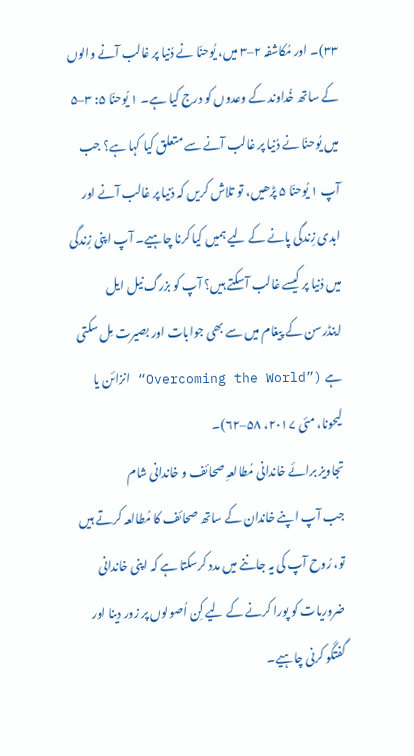۳۳)۔ اور مُکاشفہ ۲–۳ میں، یُوحنّا نے دُنیا پر غالب آنے والوں کے ساتھ خُداوند کے وعدوں کو درج کیا ہے۔ ۱ یُوحنّا ۵: ۳–۵ میں یُوحنّا نے دُنیا پر غالب آنے سے متعلق کیا کہا ہے؟ جب آپ ۱ یُوحنّا ۵ پڑھیں، تو تلاش کریں کہ دُنیا پر غالب آنے اور ابدی زِندگی پانے کے لیے ہمیں کیا کرنا چاہیے۔ آپ اپنی زِندگی میں دُنیا پر کیسے غالب آسکتے ہیں؟ آپ کو بزرگ نیل ایل اینڈرسن کے پیغام میں سے بھی جوابات اور بصیرت مِل سکتی ہے (”Overcoming the World“ انزائن یا لیحونا، مئی ۲۰۱۷، ۵۸–۶۲)۔
تجاویز برائے خاندانی مُطالعہِ صحائف و خاندانی شام
جب آپ اپنے خاندان کے ساتھ صحائف کا مُطالعہ کرتے ہیں تو، رُوح آپ کی یہ جاننے میں مدد کرسکتا ہے کہ اپنی خاندانی ضروریات کو پورا کرنے کے لیے کِن اُصولوں پر زور دینا اور گفتگو کرنی چاہیے۔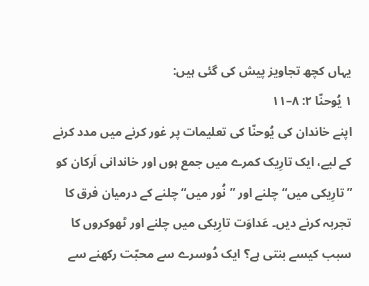یہاں کچھ تجاویز پیش کی گئی ہیں:
۱ یُوحنّا ۲: ۸–۱۱
اپنے خاندان کی یُوحنّا کی تعلیمات پر غور کرنے میں مدد کرنے کے لیے، ایک تارِیک کمرے میں جمع ہوں اور خاندانی اَرکان کو ”تارِیکی میں“ چلنے اور ”نُور میں“ چلنے کے درمیان فرق کا تجربہ کرنے دیں۔ عَداوَت تارِیکی میں چلنے اور ٹھوکروں کا سبب کیسے بنتی ہے؟ ایک دُوسرے سے محبّت رکھنے سے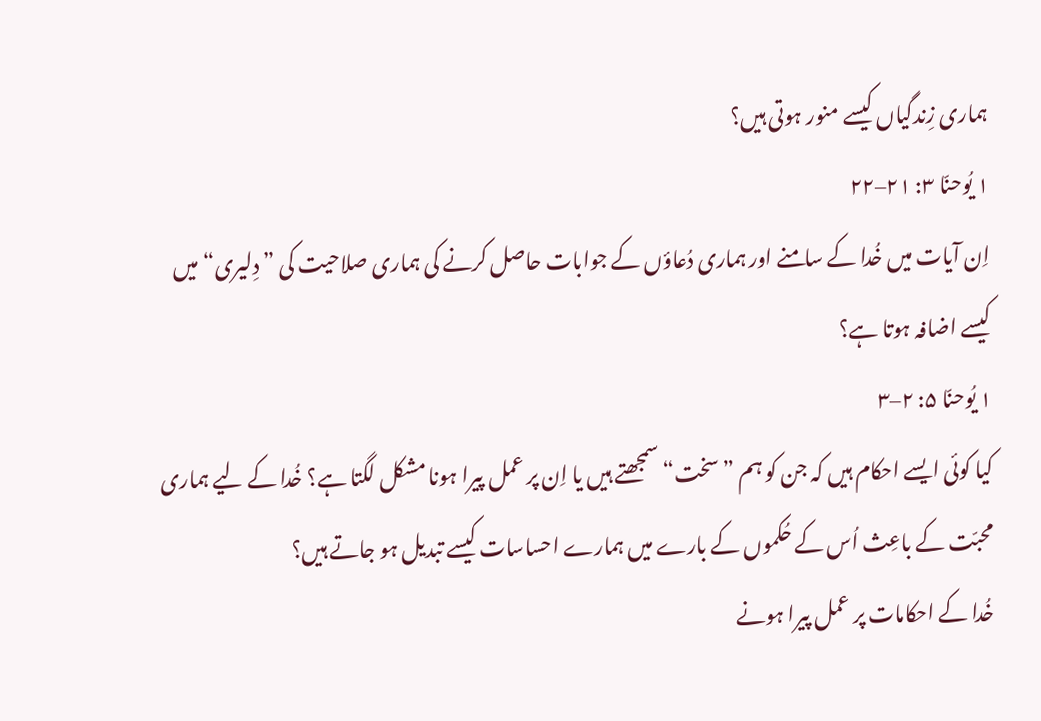ہماری زِندگیاں کیسے منور ہوتی ہیں؟
۱ یُوحنّا ۳: ۲۱–۲۲
اِن آیات میں خُدا کے سامنے اور ہماری دُعاؤں کے جوابات حاصل کرنے کی ہماری صلاحیت کی ”دِلیری“ میں کیسے اضافہ ہوتا ہے؟
۱ یُوحنّا ۵: ۲–۳
کیا کوئی ایسے احکام ہیں کہ جن کو ہم ”سخت“ سمجھتے ہیں یا اِن پر عمل پیرا ہونا مشکل لگتا ہے؟ خُدا کے لیے ہماری محبّت کے باعِث اُس کے حُکموں کے بارے میں ہمارے احساسات کیسے تبدیل ہو جاتے ہیں؟
خُدا کے احکامات پر عمل پیرا ہونے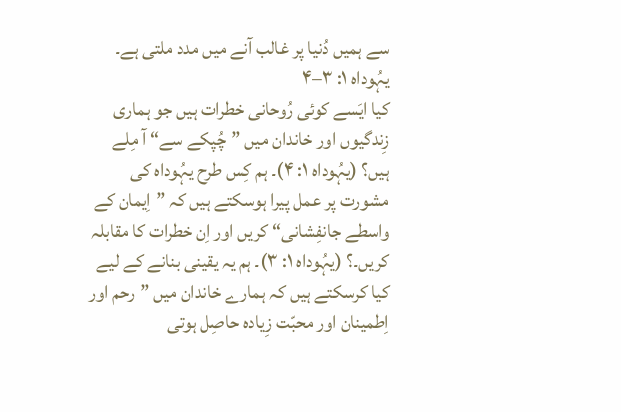سے ہمیں دُنیا پر غالب آنے میں مدد ملتی ہے۔
یہُوداہ ۱: ۳–۴
کیا ایَسے کوئی رُوحانی خطرات ہیں جو ہماری زِندگیوں اور خاندان میں ”چُپکے سے“ آ مِلے ہیں؟ (یہُوداہ ۱: ۴)۔ ہم کِس طرح یہُوداہ کی مشورت پر عمل پیرا ہوسکتے ہیں کہ ”اِیمان کے واسطے جانفِشانی“ کریں اور اِن خطرات کا مقابلہ کریں۔؟ (یہُوداہ ۱: ۳)۔ ہم یہ یقینی بنانے کے لیے کیا کرسکتے ہیں کہ ہمارے خاندان میں ”رحم اور اِطمینان اور محبّت زِیادہ حاصِل ہوتی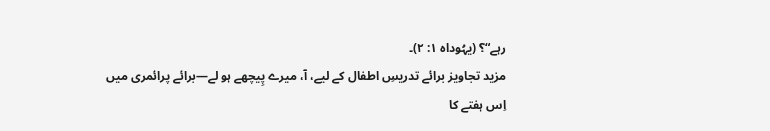رہے“؟ (یہُوداہ ۱: ۲)۔
مزید تجاویز برائے تدریسِ اطفال کے لیے، آ، میرے پِیچھے ہو لے—برائے پرائمری میں اِس ہفتے کا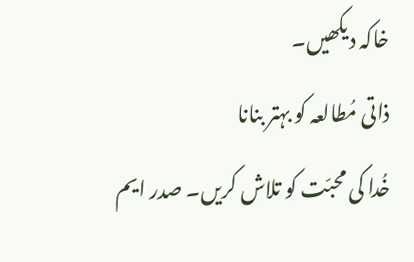خاکہ دیکھیں۔
ذاتی مُطالعہ کو بہتر بنانا
خُدا کی محبّت کو تلاش کریں۔ صدر ایم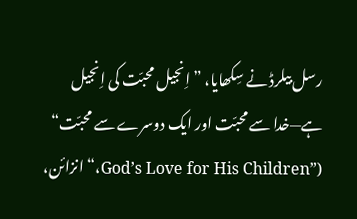رسل بیلرڈ نے سِکھایا، ”اِنجیل محبّت کی اِنجیل ہے—خدا سے محبّت اور ایک دوسرے سے محبّت“ (”God’s Love for His Children،“ انزائن،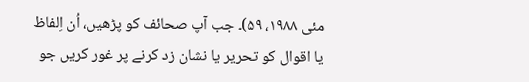مئی ۱۹۸۸، ۵۹)۔ جب آپ صحائف کو پڑھیں، اُن اِلفاظ یا اقوال کو تحریر یا نشان زد کرنے پر غور کریں جو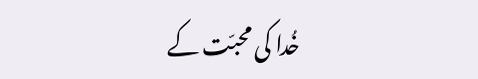خُدا کی محبّت کے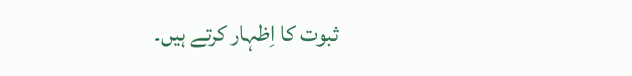ثبوت کا اِظہار کرتے ہیں۔